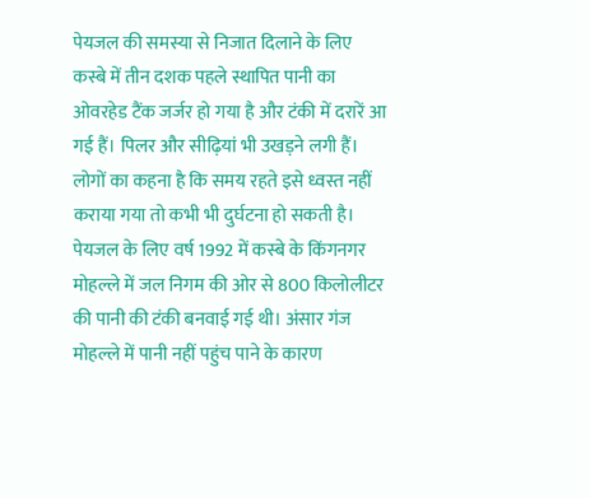पेयजल की समस्या से निजात दिलाने के लिए कस्बे में तीन दशक पहले स्थापित पानी का ओवरहेड टैंक जर्जर हो गया है और टंकी में दरारें आ गई हैं। पिलर और सीढ़ियां भी उखड़ने लगी हैं। लोगों का कहना है कि समय रहते इसे ध्वस्त नहीं कराया गया तो कभी भी दुर्घटना हो सकती है।
पेयजल के लिए वर्ष 1992 में कस्बे के किंगनगर मोहल्ले में जल निगम की ओर से 800 किलोलीटर की पानी की टंकी बनवाई गई थी। अंसार गंज मोहल्ले में पानी नहीं पहुंच पाने के कारण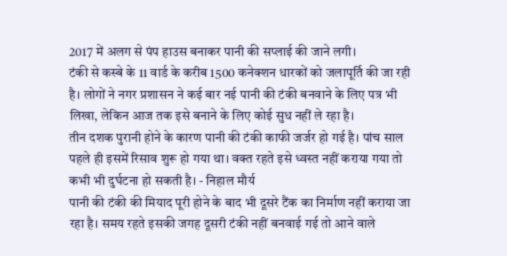2017 में अलग से पंप हाउस बनाकर पानी की सप्लाई की जाने लगी।
टंकी से कस्बे के 11 वार्ड के करीब 1500 कनेक्शन धारकों को जलापूर्ति की जा रही है। लोगों ने नगर प्रशासन ने कई बार नई पानी की टंकी बनवाने के लिए पत्र भी लिखा, लेकिन आज तक इसे बनाने के लिए कोई सुध नहीं ले रहा है।
तीन दशक पुरानी होने के कारण पानी की टंकी काफी जर्जर हो गई है। पांच साल पहले ही इसमें रिसाव शुरू हो गया था। वक्त रहते इसे ध्वस्त नहीं कराया गया तो कभी भी दुर्घटना हो सकती है। - निहाल मौर्य
पानी की टंकी की मियाद पूरी होने के बाद भी दूसरे टैंक का निर्माण नहीं कराया जा रहा है। समय रहते इसकी जगह दूसरी टंकी नहीं बनवाई गई तो आने वाले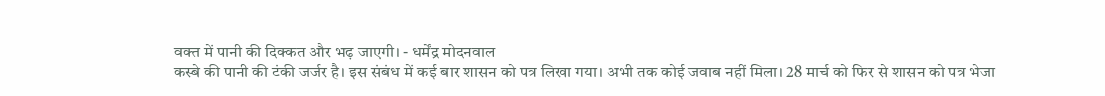वक्त में पानी की दिक्कत और भढ़ जाएगी। - धर्मेंद्र मोदनवाल
कस्बे की पानी की टंकी जर्जर है। इस संबंध में कई बार शासन को पत्र लिखा गया। अभी तक कोई जवाब नहीं मिला। 28 मार्च को फिर से शासन को पत्र भेजा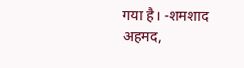गया है। -शमशाद अहमद,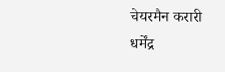चेयरमैन करारी
धर्मेंद्र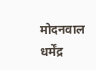मोदनवाल
धर्मेंद्र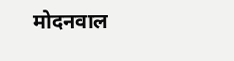मोदनवाल